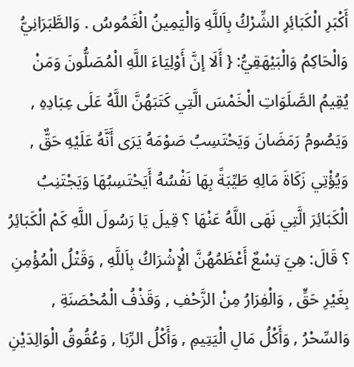أَكْبَرِ الْكَبَائِرِ الشِّرْكُ بِاَللَّهِ وَالْيَمِينُ الْغَمُوسُ . وَالطَّبَرَانِيُّ وَالْحَاكِمُ وَالْبَيْهَقِيُّ: { أَلَا إنَّ أَوْلِيَاءَ اللَّهِ الْمُصَلُّونَ وَمَنْ يُقِيمُ الصَّلَوَاتِ الْخَمْسَ الَّتِي كَتَبَهُنَّ اللَّهُ عَلَى عِبَادِهِ , وَيَصُومُ رَمَضَانَ وَيَحْتَسِبُ صَوْمَهُ يَرَى أَنَّهُ عَلَيْهِ حَقٌّ , وَيُؤْتِي زَكَاةَ مَالِهِ طَيِّبَةً بِهَا نَفْسُهُ أَيَحْتَسِبُهَا وَيَجْتَنِبُ الْكَبَائِرَ الَّتِي نَهَى اللَّهُ عَنْهَا ؟ قِيلَ يَا رَسُولَ اللَّهِ كَمْ الْكَبَائِرُ ؟ قَالَ: هِيَ تِسْعٌ أَعْظَمُهُنَّ الْإِشْرَاكُ بِاَللَّهِ , وَقَتْلُ الْمُؤْمِنِ بِغَيْرِ حَقٍّ , وَالْفِرَارُ مِنْ الزَّحْفِ , وَقَذْفُ الْمُحْصَنَةِ , وَالسِّحْرُ , وَأَكْلُ مَالِ الْيَتِيمِ , وَأَكْلُ الرِّبَا , وَعُقُوقُ الْوَالِدَيْنِ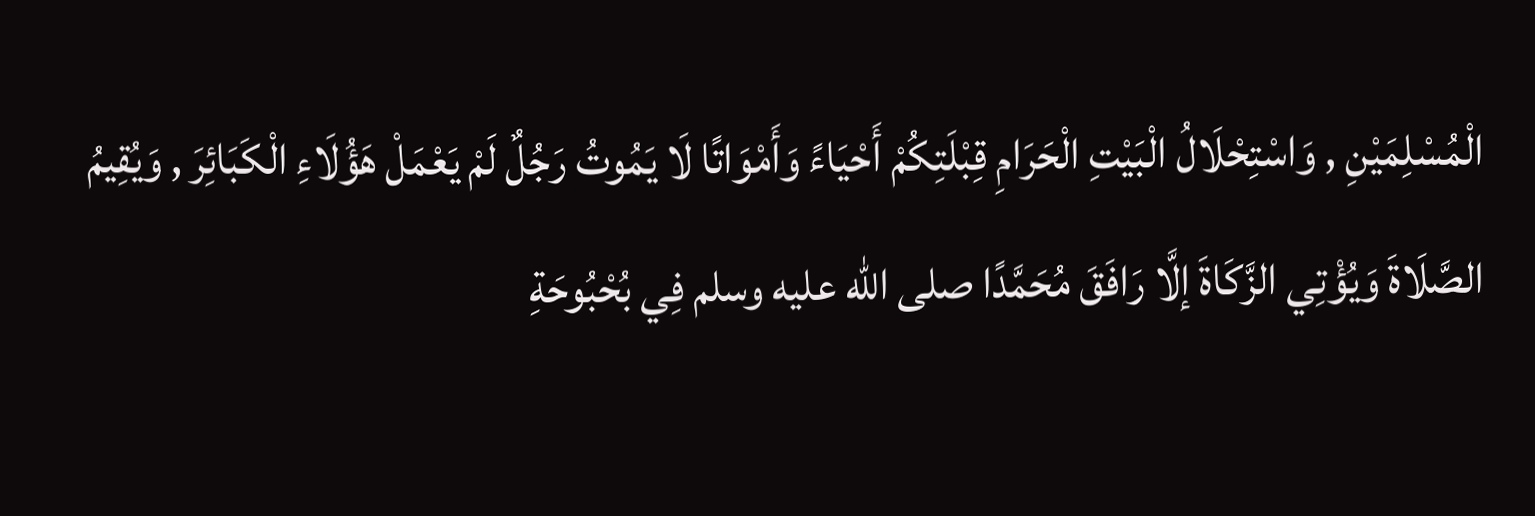الْمُسْلِمَيْنِ , وَاسْتِحْلَالُ الْبَيْتِ الْحَرَامِ قِبْلَتِكُمْ أَحْيَاءً وَأَمْوَاتًا لَا يَمُوتُ رَجُلٌ لَمْ يَعْمَلْ هَؤُلَاءِ الْكَبَائِرَ , وَيُقِيمُ الصَّلَاةَ وَيُؤْتِي الزَّكَاةَ إلَّا رَافَقَ مُحَمَّدًا صلى الله عليه وسلم فِي بُحْبُوحَةِ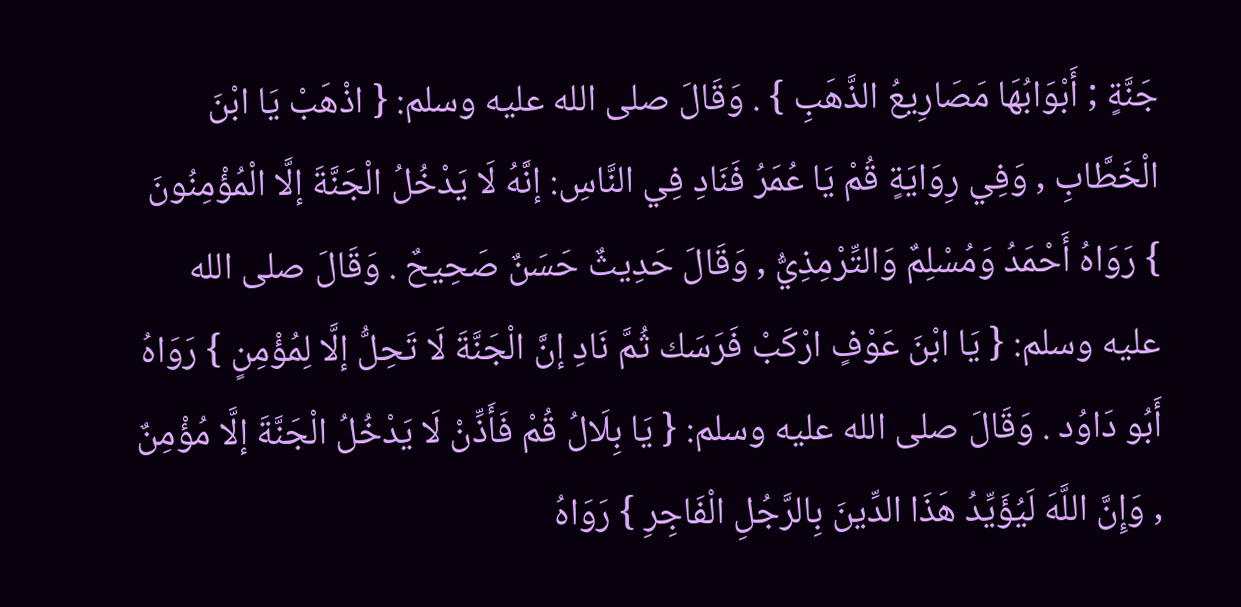جَنَّةٍ ; أَبْوَابُهَا مَصَارِيعُ الذَّهَبِ } . وَقَالَ صلى الله عليه وسلم: { اذْهَبْ يَا ابْنَ الْخَطَّابِ , وَفِي رِوَايَةٍ قُمْ يَا عُمَرُ فَنَادِ فِي النَّاسِ: إنَّهُ لَا يَدْخُلُ الْجَنَّةَ إلَّا الْمُؤْمِنُونَ } رَوَاهُ أَحْمَدُ وَمُسْلِمٌ وَالتِّرْمِذِيُّ , وَقَالَ حَدِيثٌ حَسَنٌ صَحِيحٌ . وَقَالَ صلى الله عليه وسلم: { يَا ابْنَ عَوْفٍ ارْكَبْ فَرَسَك ثُمَّ نَادِ إنَّ الْجَنَّةَ لَا تَحِلُّ إلَّا لِمُؤْمِنٍ } رَوَاهُ أَبُو دَاوُد . وَقَالَ صلى الله عليه وسلم: { يَا بِلَالُ قُمْ فَأَذِّنْ لَا يَدْخُلُ الْجَنَّةَ إلَّا مُؤْمِنٌ , وَإِنَّ اللَّهَ لَيُؤَيِّدُ هَذَا الدِّينَ بِالرَّجُلِ الْفَاجِرِ } رَوَاهُ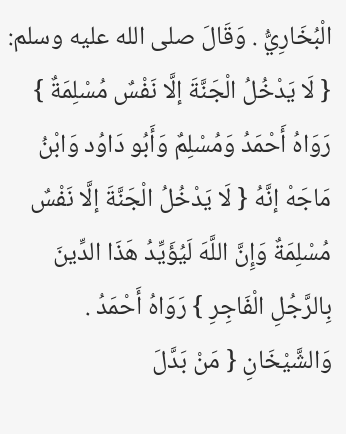الْبُخَارِيُّ . وَقَالَ صلى الله عليه وسلم: { لَا يَدْخُلُ الْجَنَّةَ إلَّا نَفْسٌ مُسْلِمَةٌ } رَوَاهُ أَحْمَدُ وَمُسْلِمٌ وَأَبُو دَاوُد وَابْنُ مَاجَهْ إنَّهُ { لَا يَدْخُلُ الْجَنَّةَ إلَّا نَفْسٌ مُسْلِمَةٌ وَإِنَّ اللَّهَ لَيُؤَيِّدُ هَذَا الدِّينَ بِالرَّجُلِ الْفَاجِرِ } رَوَاهُ أَحْمَدُ . وَالشَّيْخَانِ { مَنْ بَدَّلَ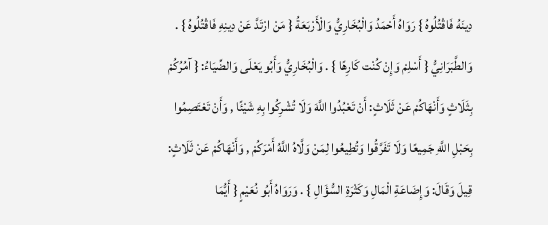دِينَهُ فَاقْتُلُوهُ } رَوَاهُ أَحْمَدُ وَالْبُخَارِيُّ وَالْأَرْبَعَةُ { مَنْ ارْتَدَّ عَنْ دِينِهِ فَاقْتُلُوهُ } . وَالطَّبَرَانِيُّ { أَسْلِمْ وَإِنْ كُنْت كَارِهًا } . وَالْبُخَارِيُّ وَأَبُو يَعْلَى وَالضِّيَاءُ: { آمُرُكُمْ بِثَلَاثٍ وَأَنْهَاكُمْ عَنْ ثَلَاثٍ: أَنْ تَعْبُدُوا اللَّهَ وَلَا تُشْرِكُوا بِهِ شَيْئًا , وَأَنْ تَعْتَصِمُوا بِحَبْلِ اللَّهِ جَمِيعًا وَلَا تَفَرَّقُوا وَتُطِيعُوا لِمَنْ وَلَّاهُ اللَّهُ أَمْرَكُمْ , وَأَنْهَاكُمْ عَنْ ثَلَاثٍ: قِيلَ وَقَالَ: وَإِضَاعَةِ الْمَالِ وَكَثْرَةِ السُّؤَالِ } . وَرَوَاهُ أَبُو نُعَيْمٍ { أَيُّمَا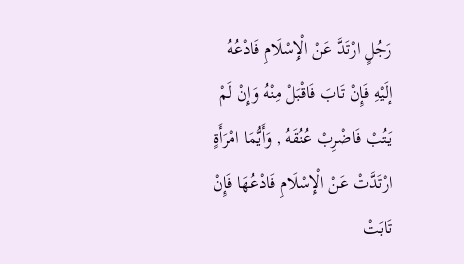رَجُلٍ ارْتَدَّ عَنْ الْإِسْلَامِ فَادْعُهُ إلَيْهِ فَإِنْ تَابَ فَاقْبَلْ مِنْهُ وَإِنْ لَمْ يَتُبْ فَاضْرِبْ عُنُقَهُ , وَأَيُّمَا امْرَأَةٍ ارْتَدَّتْ عَنْ الْإِسْلَامِ فَادْعُهَا فَإِنْ تَابَتْ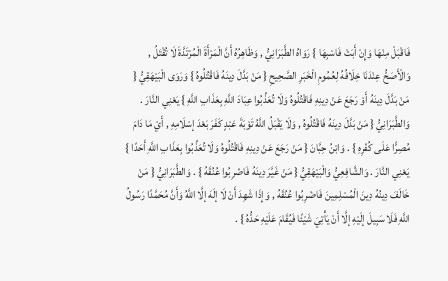فَاقْبَلْ مِنْهَا وَإِنْ أَبَتْ فَاسْبِهَا } رَوَاهُ الطَّبَرَانِيُّ , وَظَاهِرُهُ أَنَّ الْمَرْأَةَ الْمُرْتَدَّةَ لَا تُقْتَلُ , وَالْأَصَحُّ عِنْدَنَا خِلَافُهُ لِعُمُومِ الْخَبَرِ الصَّحِيحِ { مَنْ بَدَّلَ دِينَهُ فَاقْتُلُوهُ } وَرَوَى الْبَيْهَقِيُّ { مَنْ بَدَّلَ دِينَهُ أَوْ رَجَعَ عَنْ دِينِهِ فَاقْتُلُوهُ وَلَا تُعَذِّبُوا عِبَادَ اللَّهِ بِعَذَابِ اللَّهِ } يَعْنِي النَّارَ . وَالطَّبَرَانِيُّ { مَنْ بَدَّلَ دِينَهُ فَاقْتُلُوهُ , وَلَا يَقْبَلُ اللَّهُ تَوْبَةَ عَبْدٍ كَفَرَ بَعْدَ إسْلَامِهِ , أَيْ مَا دَامَ مُصِرًّا عَلَى كُفْرِهِ } . وَابْنُ حِبَّانَ { مَنْ رَجَعَ عَنْ دِينِهِ فَاقْتُلُوهُ وَلَا تُعَذِّبُوا بِعَذَابِ اللَّهِ أَحَدًا } يَعْنِي النَّارَ . وَالشَّافِعِيُّ وَالْبَيْهَقِيُّ { مَنْ غَيَّرَ دِينَهُ فَاضْرِبُوا عُنُقَهُ } . وَالطَّبَرَانِيُّ { مَنْ خَالَفَ دِينُهُ دِينَ الْمُسْلِمِينَ فَاضْرِبُوا عُنُقَهُ , وَإِذَا شَهِدَ أَنْ لَا إلَهَ إلَّا اللَّهُ وَأَنَّ مُحَمَّدًا رَسُولُ اللَّهِ فَلَا سَبِيلَ إلَيْهِ إلَّا أَنْ يَأْتِيَ شَيْئًا فَيُقَامَ عَلَيْهِ حَدُّهُ } .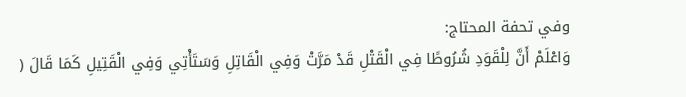وفي تحفة المحتاج:
وَاعْلَمْ أَنَّ لِلْقَوَدِ شُرُوطًا فِي الْقَتْلِ قَدْ مَرَّتْ وَفِي الْقَاتِلِ وَسَتَأْتِي وَفِي الْقَتِيلِ كَمَا قَالَ (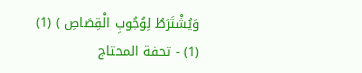وَيُشْتَرَطُ لِوُجُوبِ الْقِصَاصِ ) (1)
(1) - تحفة المحتاج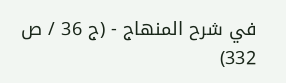في شرح المنهاج - (ج 36 / ص 332)